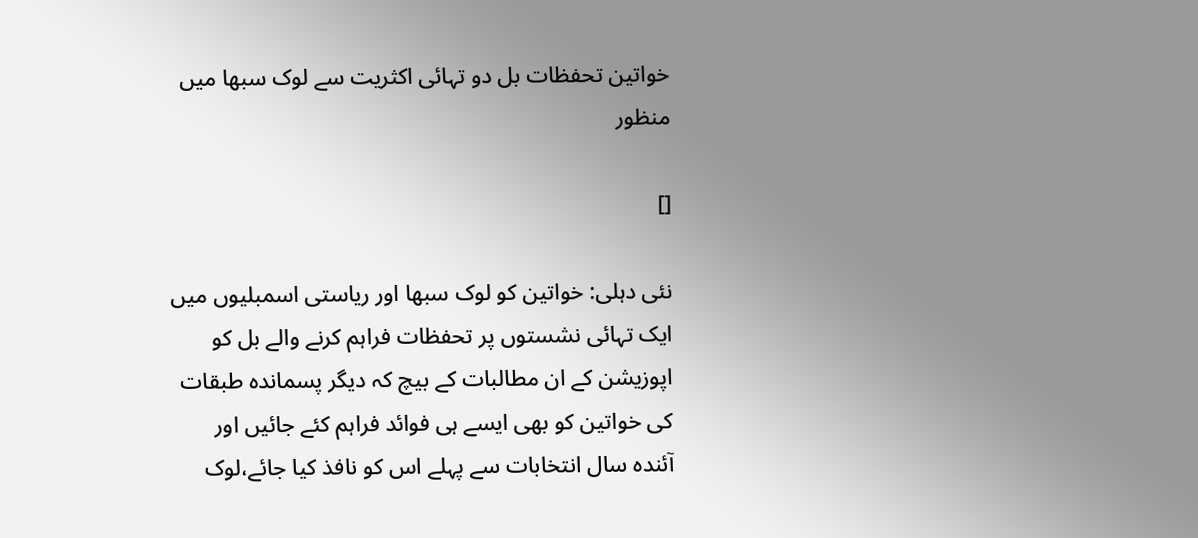خواتین تحفظات بل دو تہائی اکثریت سے لوک سبھا میں منظور

[]

نئی دہلی: خواتین کو لوک سبھا اور ریاستی اسمبلیوں میں ایک تہائی نشستوں پر تحفظات فراہم کرنے والے بل کو اپوزیشن کے ان مطالبات کے بیچ کہ دیگر پسماندہ طبقات کی خواتین کو بھی ایسے ہی فوائد فراہم کئے جائیں اور آئندہ سال انتخابات سے پہلے اس کو نافذ کیا جائے،لوک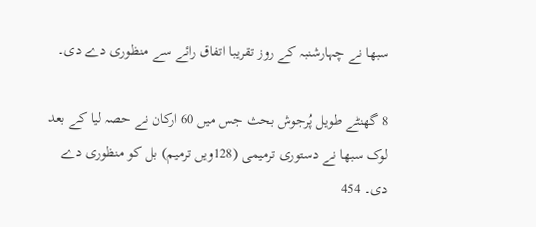سبھا نے چہارشنبہ کے روز تقریبا اتفاق رائے سے منظوری دے دی۔

8 گھنٹے طویل پُرجوش بحث جس میں 60 ارکان نے حصہ لیا کے بعد لوک سبھا نے دستوری ترمیمی (128ویں ترمیم) بل کو منظوری دے دی۔ 454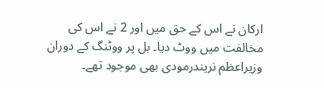ارکان نے اس کے حق میں اور 2 نے اس کی مخالفت میں ووٹ دیا۔ بل پر ووٹنگ کے دوران وزیراعظم نریندرمودی بھی موجود تھے۔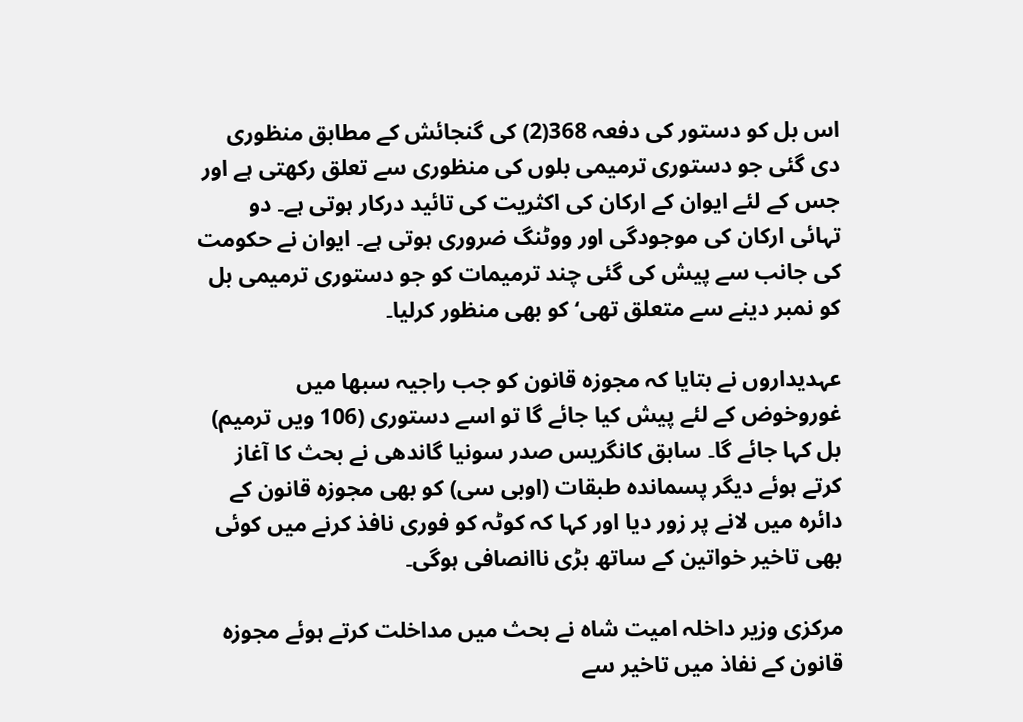اس بل کو دستور کی دفعہ 368(2) کی گنجائش کے مطابق منظوری دی گئی جو دستوری ترمیمی بلوں کی منظوری سے تعلق رکھتی ہے اور جس کے لئے ایوان کے ارکان کی اکثریت کی تائید درکار ہوتی ہے۔ دو تہائی ارکان کی موجودگی اور ووٹنگ ضروری ہوتی ہے۔ ایوان نے حکومت کی جانب سے پیش کی گئی چند ترمیمات کو جو دستوری ترمیمی بل کو نمبر دینے سے متعلق تھی‘کو بھی منظور کرلیا۔

عہدیداروں نے بتایا کہ مجوزہ قانون کو جب راجیہ سبھا میں غوروخوض کے لئے پیش کیا جائے گا تو اسے دستوری (106 ویں ترمیم) بل کہا جائے گا۔ سابق کانگریس صدر سونیا گاندھی نے بحث کا آغاز کرتے ہوئے دیگر پسماندہ طبقات (اوبی سی) کو بھی مجوزہ قانون کے دائرہ میں لانے پر زور دیا اور کہا کہ کوٹہ کو فوری نافذ کرنے میں کوئی بھی تاخیر خواتین کے ساتھ بڑی ناانصافی ہوگی۔

مرکزی وزیر داخلہ امیت شاہ نے بحث میں مداخلت کرتے ہوئے مجوزہ قانون کے نفاذ میں تاخیر سے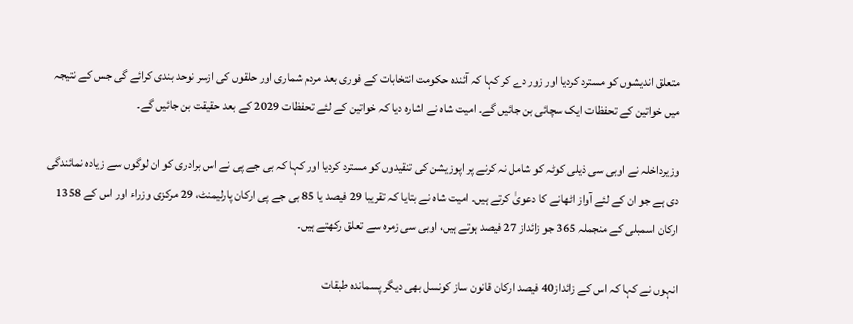متعلق اندیشوں کو مسترد کردیا اور زور دے کر کہا کہ آئندہ حکومت انتخابات کے فوری بعد مردم شماری اور حلقوں کی ازسر نوحد بندی کرائے گی جس کے نتیجہ میں خواتین کے تحفظات ایک سچائی بن جائیں گے۔ امیت شاہ نے اشارہ دیا کہ خواتین کے لئے تحفظات 2029 کے بعد حقیقت بن جائیں گے۔

وزیرداخلہ نے اوبی سی ذیلی کوٹہ کو شامل نہ کرنے پر اپوزیشن کی تنقیدوں کو مسترد کردیا اور کہا کہ بی جے پی نے اس برادری کو ان لوگوں سے زیادہ نمائندگی دی ہے جو ان کے لئے آواز اٹھانے کا دعویٰ کرتے ہیں۔ امیت شاہ نے بتایا کہ تقریبا 29 فیصد یا 85 بی جے پی ارکان پارلیمنٹ، 29 مرکزی وزراء اور اس کے 1358 ارکان اسمبلی کے منجملہ 365 جو زائداز 27 فیصد ہوتے ہیں، اوبی سی زمرہ سے تعلق رکھتے ہیں۔

انہوں نے کہا کہ اس کے زائداز40 فیصد ارکان قانون ساز کونسل بھی دیگر پسماندہ طبقات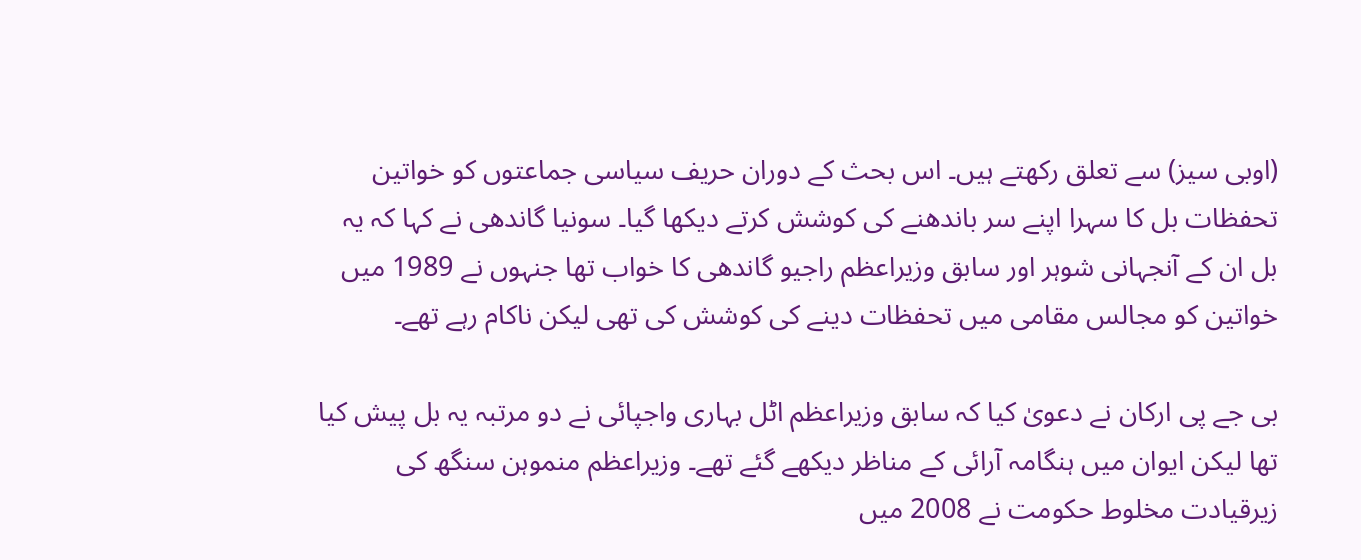(اوبی سیز) سے تعلق رکھتے ہیں۔ اس بحث کے دوران حریف سیاسی جماعتوں کو خواتین تحفظات بل کا سہرا اپنے سر باندھنے کی کوشش کرتے دیکھا گیا۔ سونیا گاندھی نے کہا کہ یہ بل ان کے آنجہانی شوہر اور سابق وزیراعظم راجیو گاندھی کا خواب تھا جنہوں نے 1989 میں خواتین کو مجالس مقامی میں تحفظات دینے کی کوشش کی تھی لیکن ناکام رہے تھے۔

بی جے پی ارکان نے دعویٰ کیا کہ سابق وزیراعظم اٹل بہاری واجپائی نے دو مرتبہ یہ بل پیش کیا تھا لیکن ایوان میں ہنگامہ آرائی کے مناظر دیکھے گئے تھے۔ وزیراعظم منموہن سنگھ کی زیرقیادت مخلوط حکومت نے 2008 میں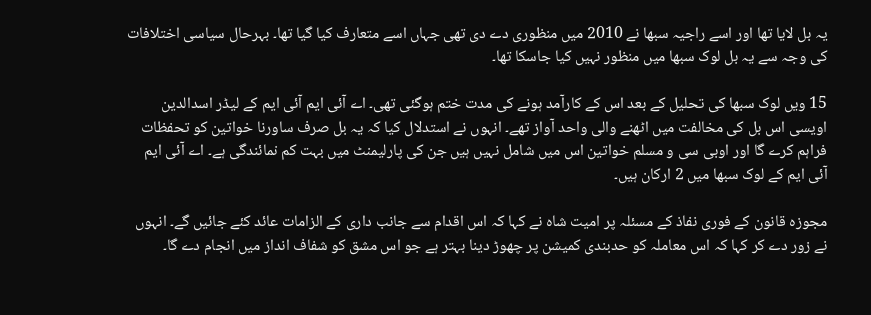یہ بل لایا تھا اور اسے راجیہ سبھا نے 2010 میں منظوری دے دی تھی جہاں اسے متعارف کیا گیا تھا۔ بہرحال سیاسی اختلافات کی وجہ سے یہ بل لوک سبھا میں منظور نہیں کیا جاسکا تھا۔

15 ویں لوک سبھا کی تحلیل کے بعد اس کے کارآمد ہونے کی مدت ختم ہوگئی تھی۔ اے آئی ایم آئی ایم کے لیڈر اسدالدین اویسی اس بل کی مخالفت میں اٹھنے والی واحد آواز تھے۔ انہوں نے استدلال کیا کہ یہ بل صرف ساورنا خواتین کو تحفظات فراہم کرے گا اور اوبی سی و مسلم خواتین اس میں شامل نہیں ہیں جن کی پارلیمنٹ میں بہت کم نمائندگی ہے۔ اے آئی ایم آئی ایم کے لوک سبھا میں 2 ارکان ہیں۔

مجوزہ قانون کے فوری نفاذ کے مسئلہ پر امیت شاہ نے کہا کہ اس اقدام سے جانب داری کے الزامات عائد کئے جائیں گے۔ انہوں نے زور دے کر کہا کہ اس معاملہ کو حدبندی کمیشن پر چھوڑ دینا بہتر ہے جو اس مشق کو شفاف انداز میں انجام دے گا۔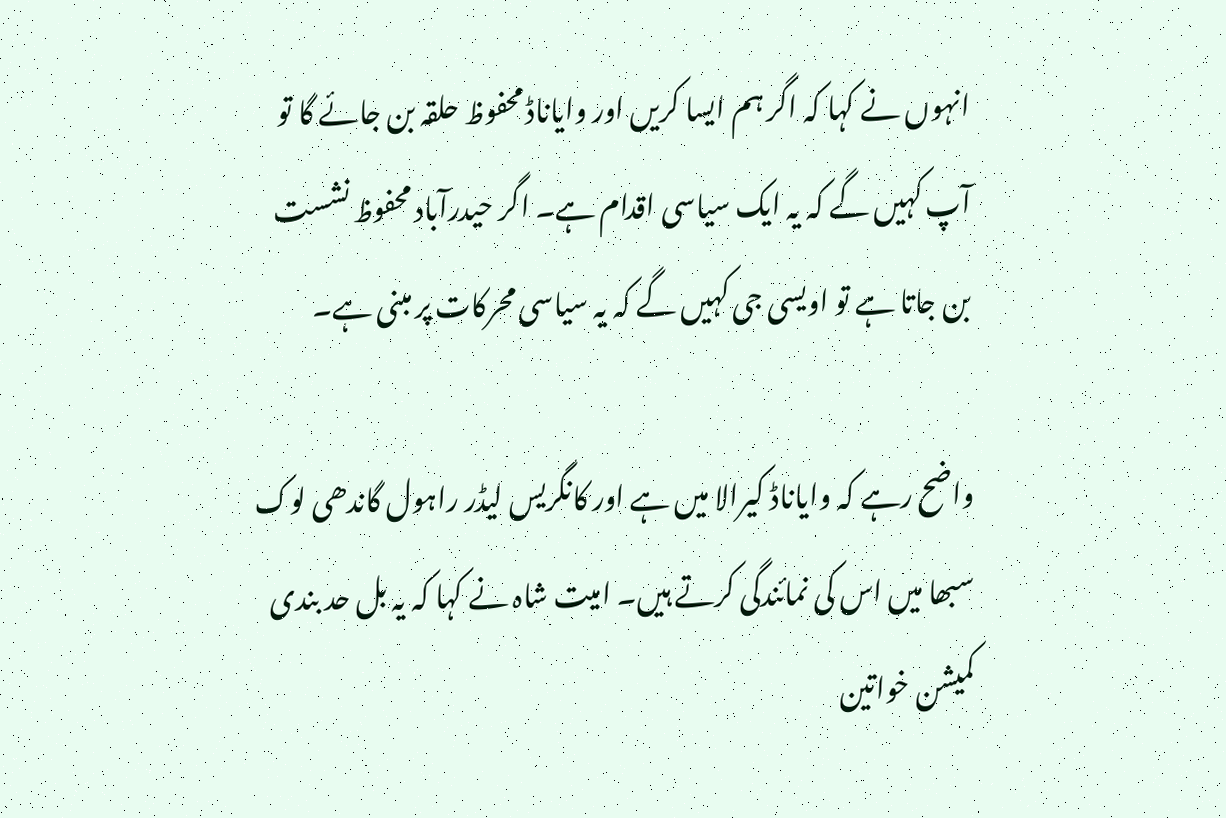انہوں نے کہا کہ اگر ہم ایسا کریں اور وایاناڈ محفوظ حلقہ بن جائے گا تو آپ کہیں گے کہ یہ ایک سیاسی اقدام ہے۔ اگر حیدرآباد محفوظ نشست بن جاتا ہے تو اویسی جی کہیں گے کہ یہ سیاسی محرکات پر مبنی ہے۔

واضح رہے کہ وایاناڈ کیرالا میں ہے اور کانگریس لیڈر راہول گاندھی لوک سبھا میں اس کی نمائندگی کرتے ہیں۔ امیت شاہ نے کہا کہ یہ بل حد بندی کمیشن خواتین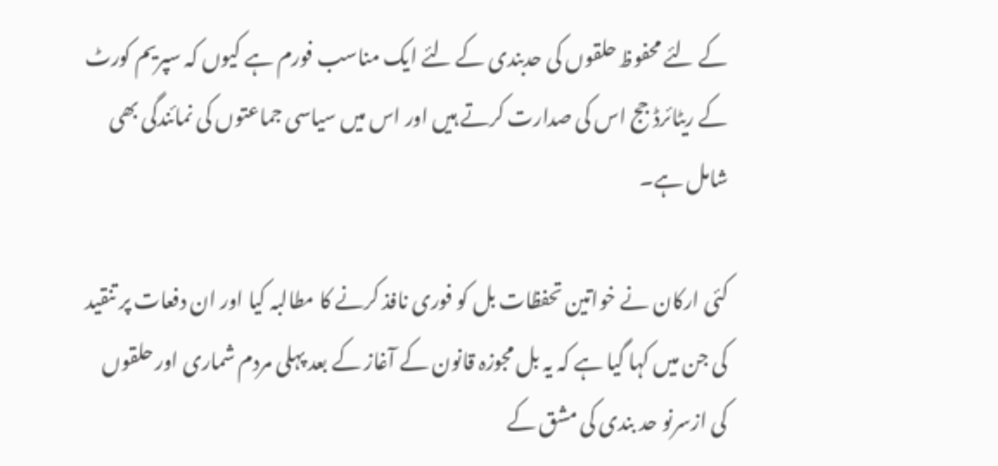کے لئے محفوظ حلقوں کی حدبندی کے لئے ایک مناسب فورم ہے کیوں کہ سپریم کورٹ کے ریٹائرڈ جج اس کی صدارت کرتے ہیں اور اس میں سیاسی جماعتوں کی نمائندگی بھی شامل ہے۔

کئی ارکان نے خواتین تحفظات بل کو فوری نافذ کرنے کا مطالبہ کیا اور ان دفعات پر تنقید کی جن میں کہا گیا ہے کہ یہ بل مجوزہ قانون کے آغاز کے بعد پہلی مردم شماری اور حلقوں کی ازسرنو حد بندی کی مشق کے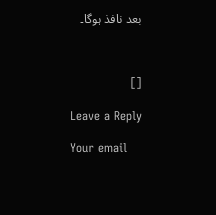بعد نافذ ہوگا۔



[]

Leave a Reply

Your email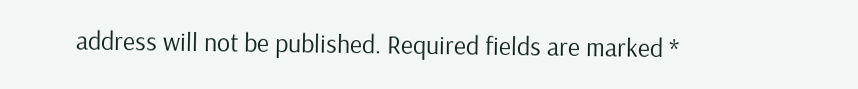address will not be published. Required fields are marked *